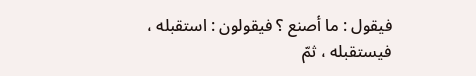فيقول : ما أصنع ؟ فيقولون : استقبله ، فيستقبله ، ثمّ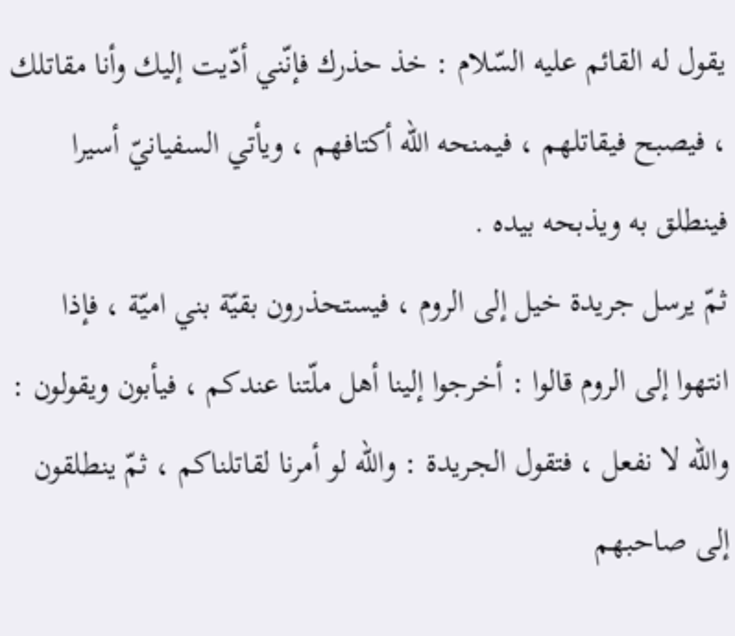يقول له القائم عليه السّلام : خذ حذرك فإنّني أدّيت إليك وأنا مقاتلك ، فيصبح فيقاتلهم ، فيمنحه اللّه أكتافهم ، ويأتي السفيانيّ أسيرا فينطلق به ويذبحه بيده .
ثمّ يرسل جريدة خيل إلى الروم ، فيستحذرون بقيّة بني اميّة ، فإذا انتهوا إلى الروم قالوا : أخرجوا إلينا أهل ملّتنا عندكم ، فيأبون ويقولون : واللّه لا نفعل ، فتقول الجريدة : واللّه لو أمرنا لقاتلناكم ، ثمّ ينطلقون إلى صاحبهم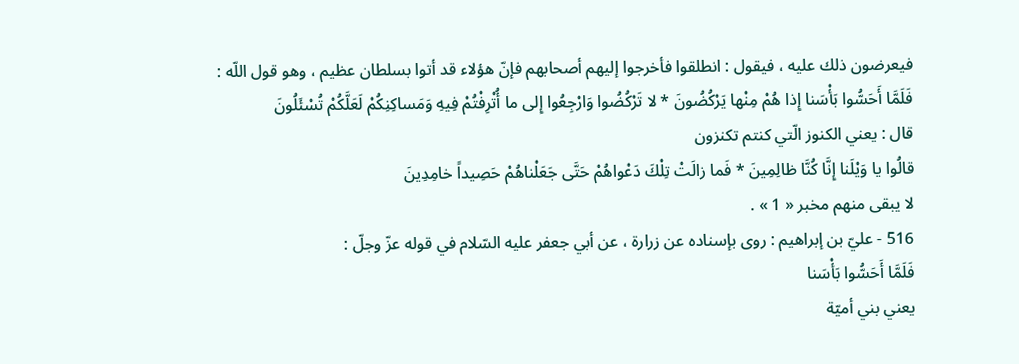فيعرضون ذلك عليه ، فيقول : انطلقوا فأخرجوا إليهم أصحابهم فإنّ هؤلاء قد أتوا بسلطان عظيم ، وهو قول اللّه :
فَلَمَّا أَحَسُّوا بَأْسَنا إِذا هُمْ مِنْها يَرْكُضُونَ * لا تَرْكُضُوا وَارْجِعُوا إِلى ما أُتْرِفْتُمْ فِيهِ وَمَساكِنِكُمْ لَعَلَّكُمْ تُسْئَلُونَ
قال : يعني الكنوز الّتي كنتم تكنزون
قالُوا يا وَيْلَنا إِنَّا كُنَّا ظالِمِينَ * فَما زالَتْ تِلْكَ دَعْواهُمْ حَتَّى جَعَلْناهُمْ حَصِيداً خامِدِينَ
لا يبقى منهم مخبر « 1 » .
516 - عليّ بن إبراهيم : روى بإسناده عن زرارة ، عن أبي جعفر عليه السّلام في قوله عزّ وجلّ :
فَلَمَّا أَحَسُّوا بَأْسَنا
يعني بني أميّة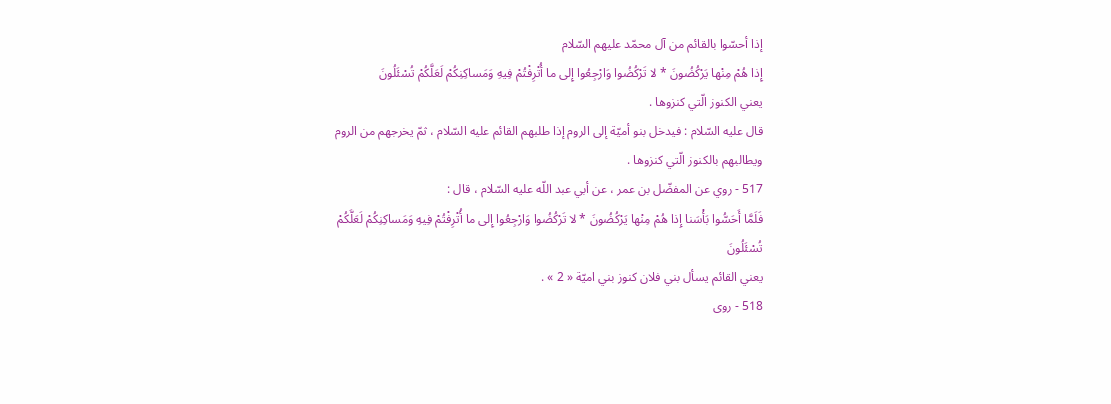إذا أحسّوا بالقائم من آل محمّد عليهم السّلام
إِذا هُمْ مِنْها يَرْكُضُونَ * لا تَرْكُضُوا وَارْجِعُوا إِلى ما أُتْرِفْتُمْ فِيهِ وَمَساكِنِكُمْ لَعَلَّكُمْ تُسْئَلُونَ
يعني الكنوز الّتي كنزوها .
قال عليه السّلام : فيدخل بنو أميّة إلى الروم إذا طلبهم القائم عليه السّلام ، ثمّ يخرجهم من الروم ويطالبهم بالكنوز الّتي كنزوها .
517 - روي عن المفضّل بن عمر ، عن أبي عبد اللّه عليه السّلام ، قال :
فَلَمَّا أَحَسُّوا بَأْسَنا إِذا هُمْ مِنْها يَرْكُضُونَ * لا تَرْكُضُوا وَارْجِعُوا إِلى ما أُتْرِفْتُمْ فِيهِ وَمَساكِنِكُمْ لَعَلَّكُمْ تُسْئَلُونَ
يعني القائم يسأل بني فلان كنوز بني اميّة « 2 » .
518 - روى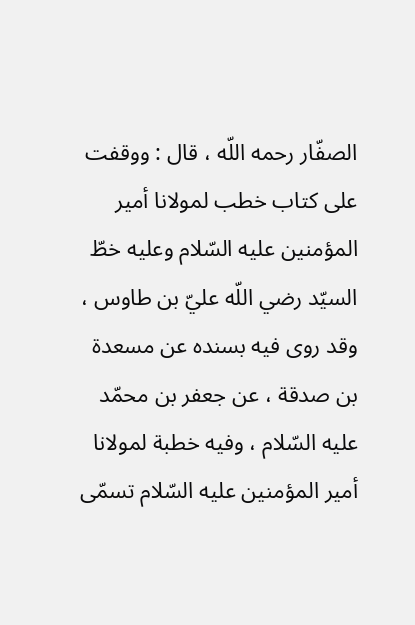الصفّار رحمه اللّه ، قال : ووقفت على كتاب خطب لمولانا أمير المؤمنين عليه السّلام وعليه خطّ السيّد رضي اللّه عليّ بن طاوس ، وقد روى فيه بسنده عن مسعدة بن صدقة ، عن جعفر بن محمّد عليه السّلام ، وفيه خطبة لمولانا أمير المؤمنين عليه السّلام تسمّى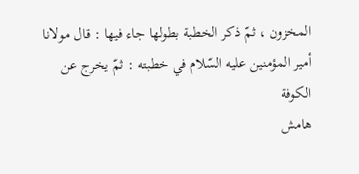المخزون ، ثمّ ذكر الخطبة بطولها جاء فيها : قال مولانا أمير المؤمنين عليه السّلام في خطبته : ثمّ يخرج عن الكوفة
هامش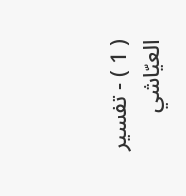( 1 ) - تفسير العيّاشي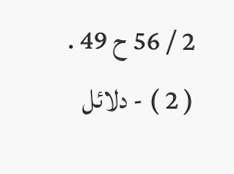2 / 56 ح 49 .
( 2 ) - دلائل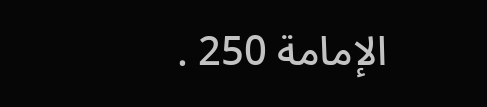الإمامة 250 .